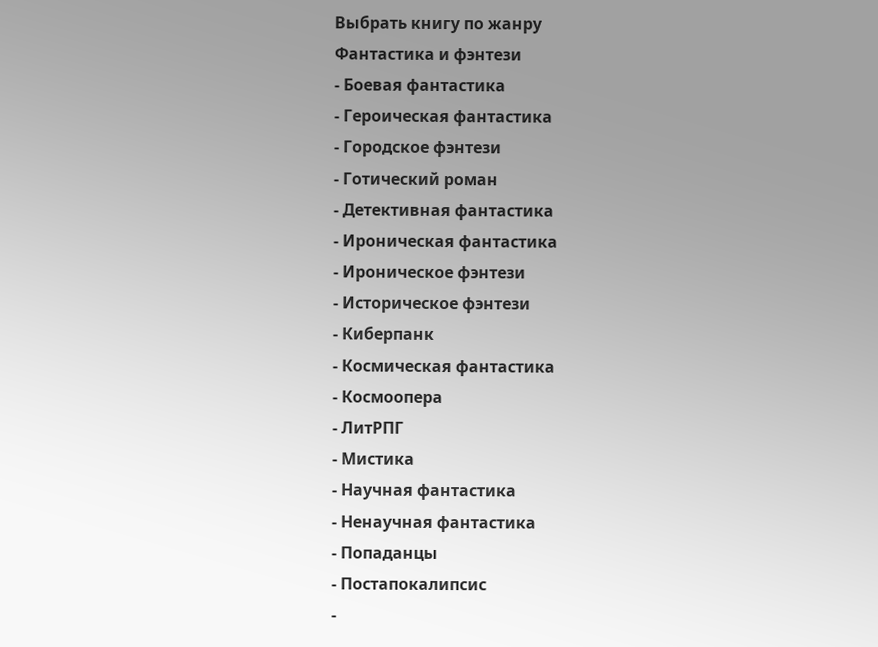Выбрать книгу по жанру
Фантастика и фэнтези
- Боевая фантастика
- Героическая фантастика
- Городское фэнтези
- Готический роман
- Детективная фантастика
- Ироническая фантастика
- Ироническое фэнтези
- Историческое фэнтези
- Киберпанк
- Космическая фантастика
- Космоопера
- ЛитРПГ
- Мистика
- Научная фантастика
- Ненаучная фантастика
- Попаданцы
- Постапокалипсис
-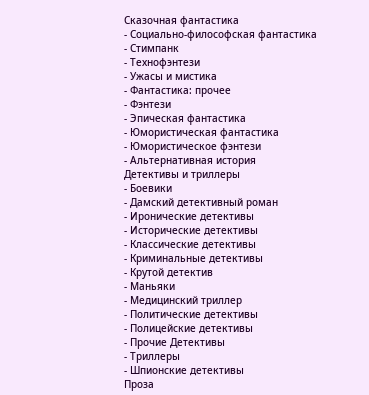Сказочная фантастика
- Социально-философская фантастика
- Стимпанк
- Технофэнтези
- Ужасы и мистика
- Фантастика: прочее
- Фэнтези
- Эпическая фантастика
- Юмористическая фантастика
- Юмористическое фэнтези
- Альтернативная история
Детективы и триллеры
- Боевики
- Дамский детективный роман
- Иронические детективы
- Исторические детективы
- Классические детективы
- Криминальные детективы
- Крутой детектив
- Маньяки
- Медицинский триллер
- Политические детективы
- Полицейские детективы
- Прочие Детективы
- Триллеры
- Шпионские детективы
Проза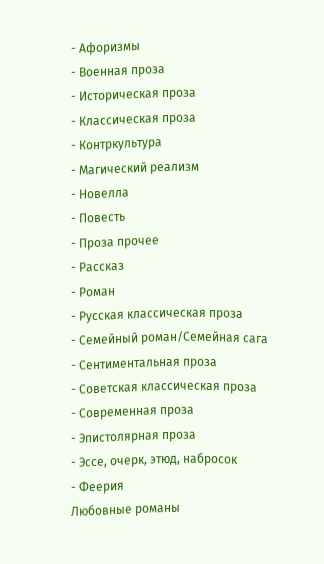- Афоризмы
- Военная проза
- Историческая проза
- Классическая проза
- Контркультура
- Магический реализм
- Новелла
- Повесть
- Проза прочее
- Рассказ
- Роман
- Русская классическая проза
- Семейный роман/Семейная сага
- Сентиментальная проза
- Советская классическая проза
- Современная проза
- Эпистолярная проза
- Эссе, очерк, этюд, набросок
- Феерия
Любовные романы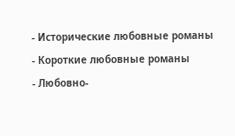- Исторические любовные романы
- Короткие любовные романы
- Любовно-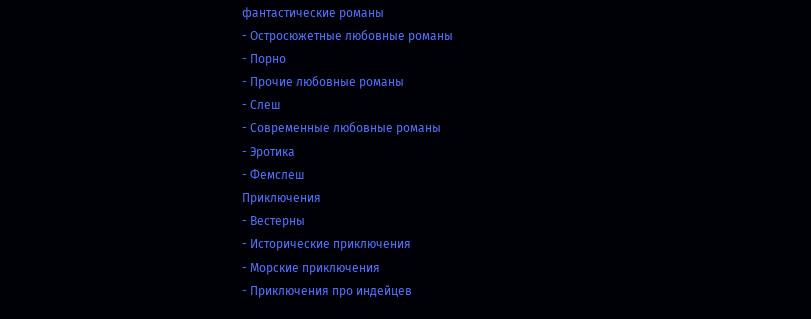фантастические романы
- Остросюжетные любовные романы
- Порно
- Прочие любовные романы
- Слеш
- Современные любовные романы
- Эротика
- Фемслеш
Приключения
- Вестерны
- Исторические приключения
- Морские приключения
- Приключения про индейцев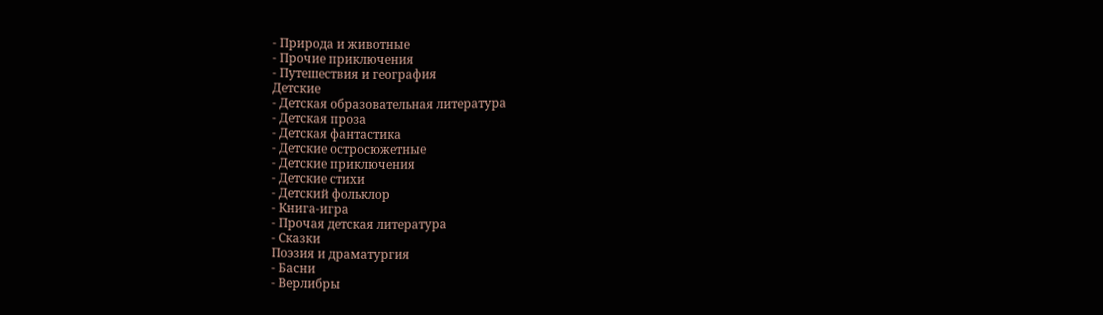- Природа и животные
- Прочие приключения
- Путешествия и география
Детские
- Детская образовательная литература
- Детская проза
- Детская фантастика
- Детские остросюжетные
- Детские приключения
- Детские стихи
- Детский фольклор
- Книга-игра
- Прочая детская литература
- Сказки
Поэзия и драматургия
- Басни
- Верлибры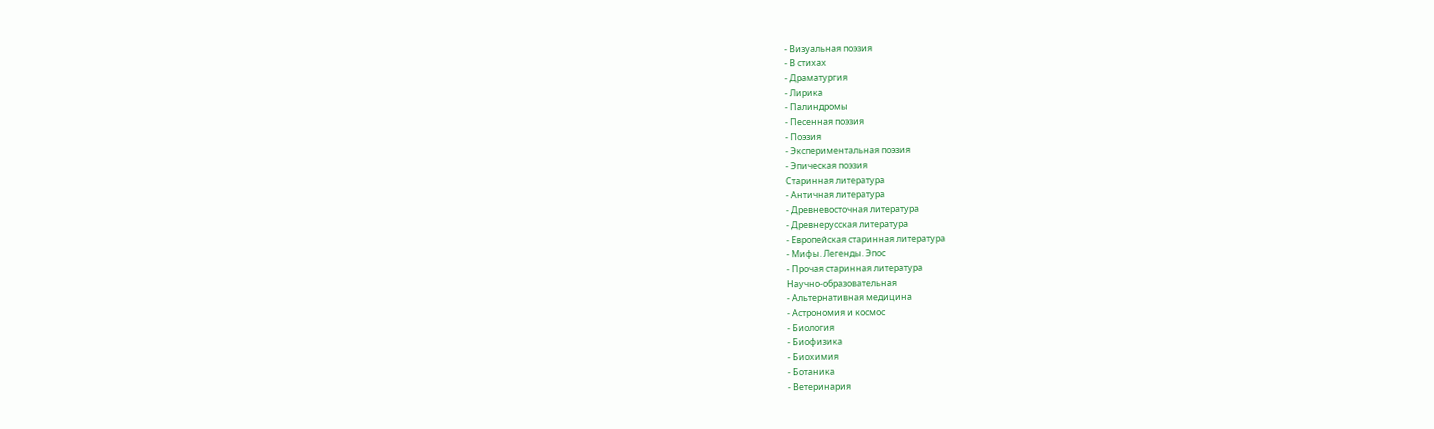- Визуальная поэзия
- В стихах
- Драматургия
- Лирика
- Палиндромы
- Песенная поэзия
- Поэзия
- Экспериментальная поэзия
- Эпическая поэзия
Старинная литература
- Античная литература
- Древневосточная литература
- Древнерусская литература
- Европейская старинная литература
- Мифы. Легенды. Эпос
- Прочая старинная литература
Научно-образовательная
- Альтернативная медицина
- Астрономия и космос
- Биология
- Биофизика
- Биохимия
- Ботаника
- Ветеринария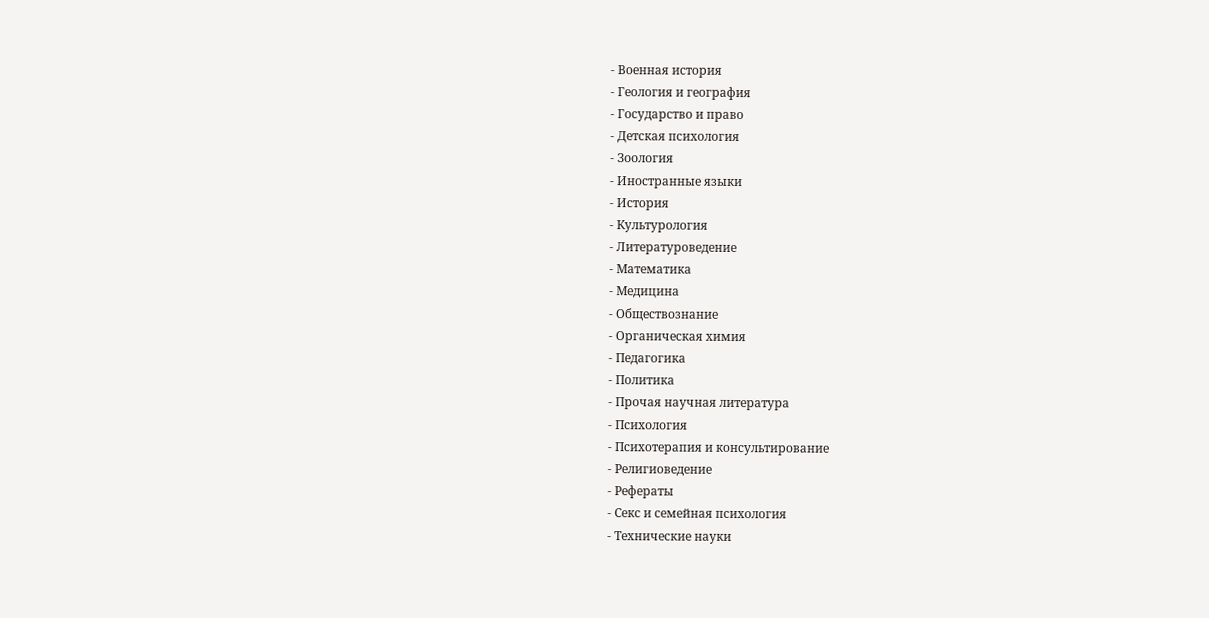- Военная история
- Геология и география
- Государство и право
- Детская психология
- Зоология
- Иностранные языки
- История
- Культурология
- Литературоведение
- Математика
- Медицина
- Обществознание
- Органическая химия
- Педагогика
- Политика
- Прочая научная литература
- Психология
- Психотерапия и консультирование
- Религиоведение
- Рефераты
- Секс и семейная психология
- Технические науки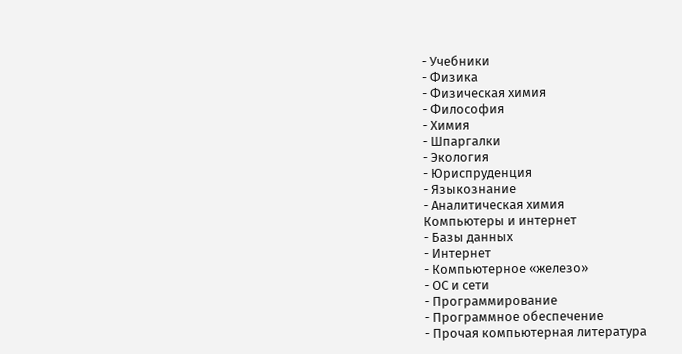- Учебники
- Физика
- Физическая химия
- Философия
- Химия
- Шпаргалки
- Экология
- Юриспруденция
- Языкознание
- Аналитическая химия
Компьютеры и интернет
- Базы данных
- Интернет
- Компьютерное «железо»
- ОС и сети
- Программирование
- Программное обеспечение
- Прочая компьютерная литература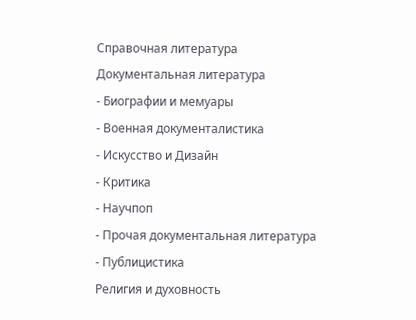Справочная литература
Документальная литература
- Биографии и мемуары
- Военная документалистика
- Искусство и Дизайн
- Критика
- Научпоп
- Прочая документальная литература
- Публицистика
Религия и духовность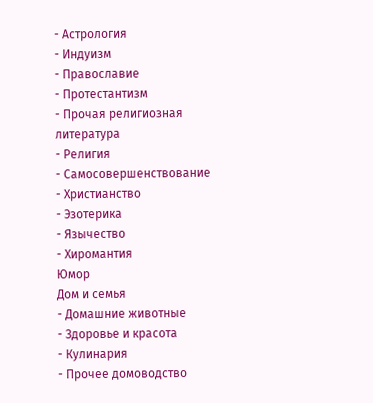- Астрология
- Индуизм
- Православие
- Протестантизм
- Прочая религиозная литература
- Религия
- Самосовершенствование
- Христианство
- Эзотерика
- Язычество
- Хиромантия
Юмор
Дом и семья
- Домашние животные
- Здоровье и красота
- Кулинария
- Прочее домоводство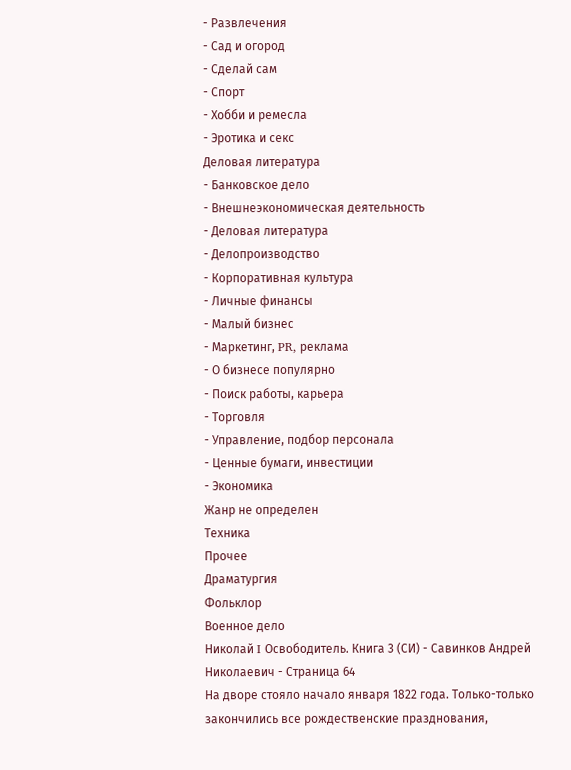- Развлечения
- Сад и огород
- Сделай сам
- Спорт
- Хобби и ремесла
- Эротика и секс
Деловая литература
- Банковское дело
- Внешнеэкономическая деятельность
- Деловая литература
- Делопроизводство
- Корпоративная культура
- Личные финансы
- Малый бизнес
- Маркетинг, PR, реклама
- О бизнесе популярно
- Поиск работы, карьера
- Торговля
- Управление, подбор персонала
- Ценные бумаги, инвестиции
- Экономика
Жанр не определен
Техника
Прочее
Драматургия
Фольклор
Военное дело
Николай I Освободитель. Книга 3 (СИ) - Савинков Андрей Николаевич - Страница 64
На дворе стояло начало января 1822 года. Только-только закончились все рождественские празднования,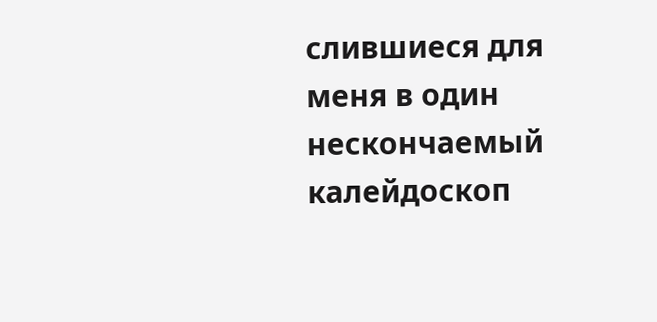слившиеся для меня в один нескончаемый калейдоскоп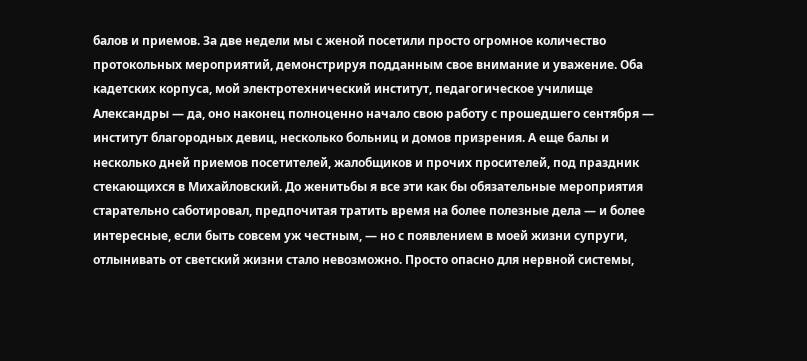балов и приемов. За две недели мы с женой посетили просто огромное количество протокольных мероприятий, демонстрируя подданным свое внимание и уважение. Оба кадетских корпуса, мой электротехнический институт, педагогическое училище Александры — да, оно наконец полноценно начало свою работу с прошедшего сентября — институт благородных девиц, несколько больниц и домов призрения. А еще балы и несколько дней приемов посетителей, жалобщиков и прочих просителей, под праздник стекающихся в Михайловский. До женитьбы я все эти как бы обязательные мероприятия старательно саботировал, предпочитая тратить время на более полезные дела — и более интересные, если быть совсем уж честным, — но с появлением в моей жизни супруги, отлынивать от светский жизни стало невозможно. Просто опасно для нервной системы,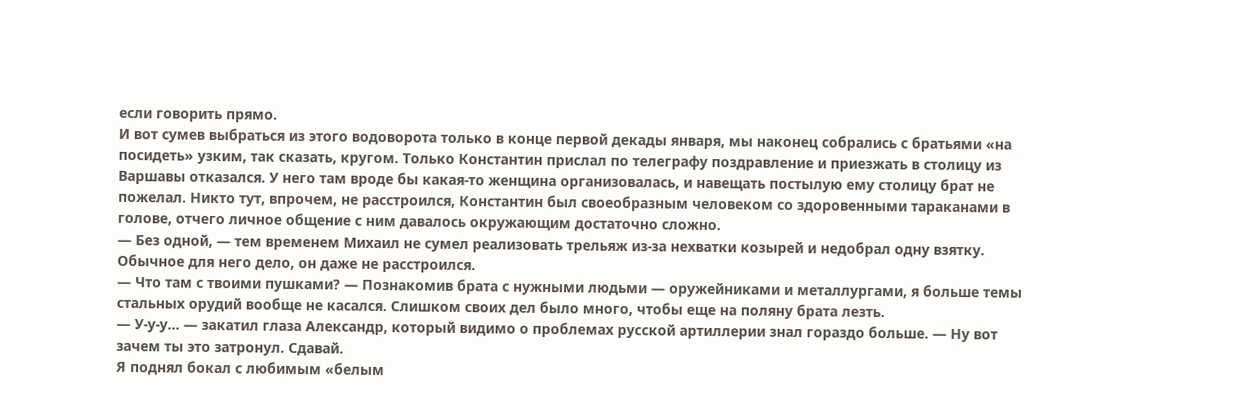если говорить прямо.
И вот сумев выбраться из этого водоворота только в конце первой декады января, мы наконец собрались с братьями «на посидеть» узким, так сказать, кругом. Только Константин прислал по телеграфу поздравление и приезжать в столицу из Варшавы отказался. У него там вроде бы какая-то женщина организовалась, и навещать постылую ему столицу брат не пожелал. Никто тут, впрочем, не расстроился, Константин был своеобразным человеком со здоровенными тараканами в голове, отчего личное общение с ним давалось окружающим достаточно сложно.
— Без одной, — тем временем Михаил не сумел реализовать трельяж из-за нехватки козырей и недобрал одну взятку. Обычное для него дело, он даже не расстроился.
— Что там с твоими пушками? — Познакомив брата с нужными людьми — оружейниками и металлургами, я больше темы стальных орудий вообще не касался. Слишком своих дел было много, чтобы еще на поляну брата лезть.
— У-у-у… — закатил глаза Александр, который видимо о проблемах русской артиллерии знал гораздо больше. — Ну вот зачем ты это затронул. Сдавай.
Я поднял бокал с любимым «белым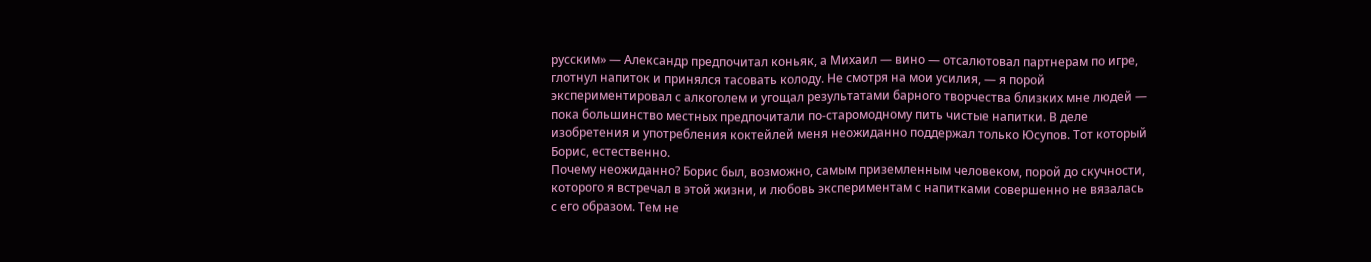русским» — Александр предпочитал коньяк, а Михаил — вино — отсалютовал партнерам по игре, глотнул напиток и принялся тасовать колоду. Не смотря на мои усилия, — я порой экспериментировал с алкоголем и угощал результатами барного творчества близких мне людей — пока большинство местных предпочитали по-старомодному пить чистые напитки. В деле изобретения и употребления коктейлей меня неожиданно поддержал только Юсупов. Тот который Борис, естественно.
Почему неожиданно? Борис был, возможно, самым приземленным человеком, порой до скучности, которого я встречал в этой жизни, и любовь экспериментам с напитками совершенно не вязалась с его образом. Тем не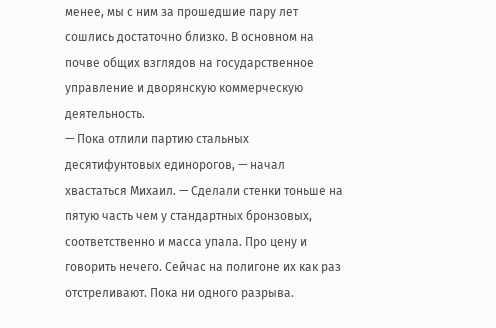менее, мы с ним за прошедшие пару лет сошлись достаточно близко. В основном на почве общих взглядов на государственное управление и дворянскую коммерческую деятельность.
— Пока отлили партию стальных десятифунтовых единорогов, — начал хвастаться Михаил. — Сделали стенки тоньше на пятую часть чем у стандартных бронзовых, соответственно и масса упала. Про цену и говорить нечего. Сейчас на полигоне их как раз отстреливают. Пока ни одного разрыва.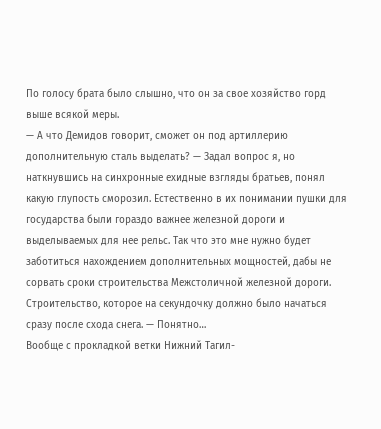По голосу брата было слышно, что он за свое хозяйство горд выше всякой меры.
— А что Демидов говорит, сможет он под артиллерию дополнительную сталь выделать? — Задал вопрос я, но наткнувшись на синхронные ехидные взгляды братьев, понял какую глупость сморозил. Естественно в их понимании пушки для государства были гораздо важнее железной дороги и выделываемых для нее рельс. Так что это мне нужно будет заботиться нахождением дополнительных мощностей, дабы не сорвать сроки строительства Межстоличной железной дороги. Строительство, которое на секундочку должно было начаться сразу после схода снега. — Понятно…
Вообще с прокладкой ветки Нижний Тагил-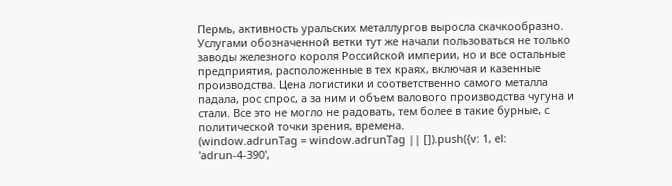Пермь, активность уральских металлургов выросла скачкообразно. Услугами обозначенной ветки тут же начали пользоваться не только заводы железного короля Российской империи, но и все остальные предприятия, расположенные в тех краях, включая и казенные производства. Цена логистики и соответственно самого металла падала, рос спрос, а за ним и объем валового производства чугуна и стали. Все это не могло не радовать, тем более в такие бурные, с политической точки зрения, времена.
(window.adrunTag = window.adrunTag || []).push({v: 1, el: 'adrun-4-390',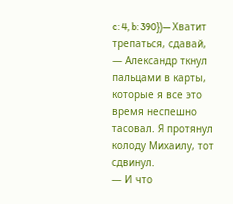c: 4, b: 390})— Хватит трепаться, сдавай, — Александр ткнул пальцами в карты, которые я все это время неспешно тасовал. Я протянул колоду Михаилу, тот сдвинул.
— И что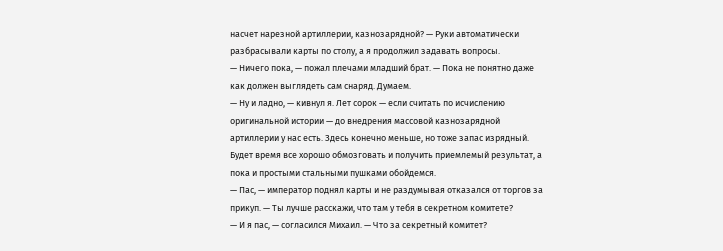насчет нарезной артиллерии, казнозарядной? — Руки автоматически разбрасывали карты по столу, а я продолжил задавать вопросы.
— Ничего пока, — пожал плечами младший брат. — Пока не понятно даже как должен выглядеть сам снаряд. Думаем.
— Ну и ладно, — кивнул я. Лет сорок — если считать по исчислению оригинальной истории — до внедрения массовой казнозарядной артиллерии у нас есть. Здесь конечно меньше, но тоже запас изрядный. Будет время все хорошо обмозговать и получить приемлемый результат, а пока и простыми стальными пушками обойдемся.
— Пас, — император поднял карты и не раздумывая отказался от торгов за прикуп. — Ты лучше расскажи, что там у тебя в секретном комитете?
— И я пас, — согласился Михаил. — Что за секретный комитет?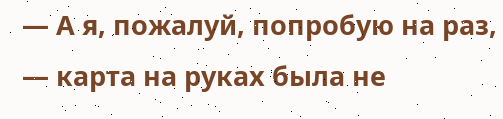— А я, пожалуй, попробую на раз, — карта на руках была не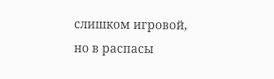слишком игровой, но в распасы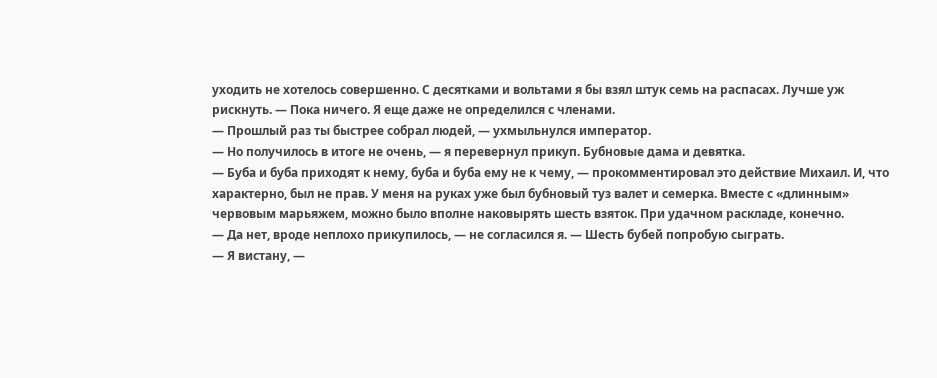уходить не хотелось совершенно. С десятками и вольтами я бы взял штук семь на распасах. Лучше уж рискнуть. — Пока ничего. Я еще даже не определился с членами.
— Прошлый раз ты быстрее собрал людей, — ухмыльнулся император.
— Но получилось в итоге не очень, — я перевернул прикуп. Бубновые дама и девятка.
— Буба и буба приходят к нему, буба и буба ему не к чему, — прокомментировал это действие Михаил. И, что характерно, был не прав. У меня на руках уже был бубновый туз валет и семерка. Вместе с «длинным» червовым марьяжем, можно было вполне наковырять шесть взяток. При удачном раскладе, конечно.
— Да нет, вроде неплохо прикупилось, — не согласился я. — Шесть бубей попробую сыграть.
— Я вистану, —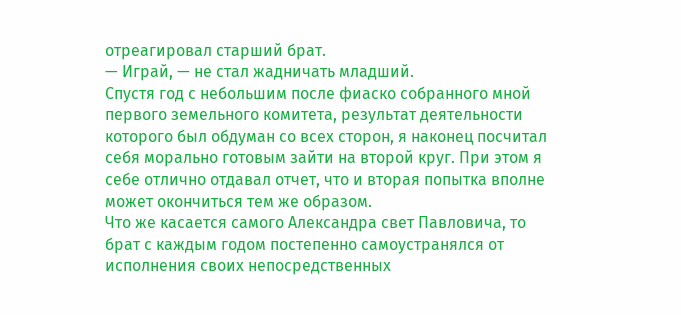отреагировал старший брат.
— Играй, — не стал жадничать младший.
Спустя год с небольшим после фиаско собранного мной первого земельного комитета, результат деятельности которого был обдуман со всех сторон, я наконец посчитал себя морально готовым зайти на второй круг. При этом я себе отлично отдавал отчет, что и вторая попытка вполне может окончиться тем же образом.
Что же касается самого Александра свет Павловича, то брат с каждым годом постепенно самоустранялся от исполнения своих непосредственных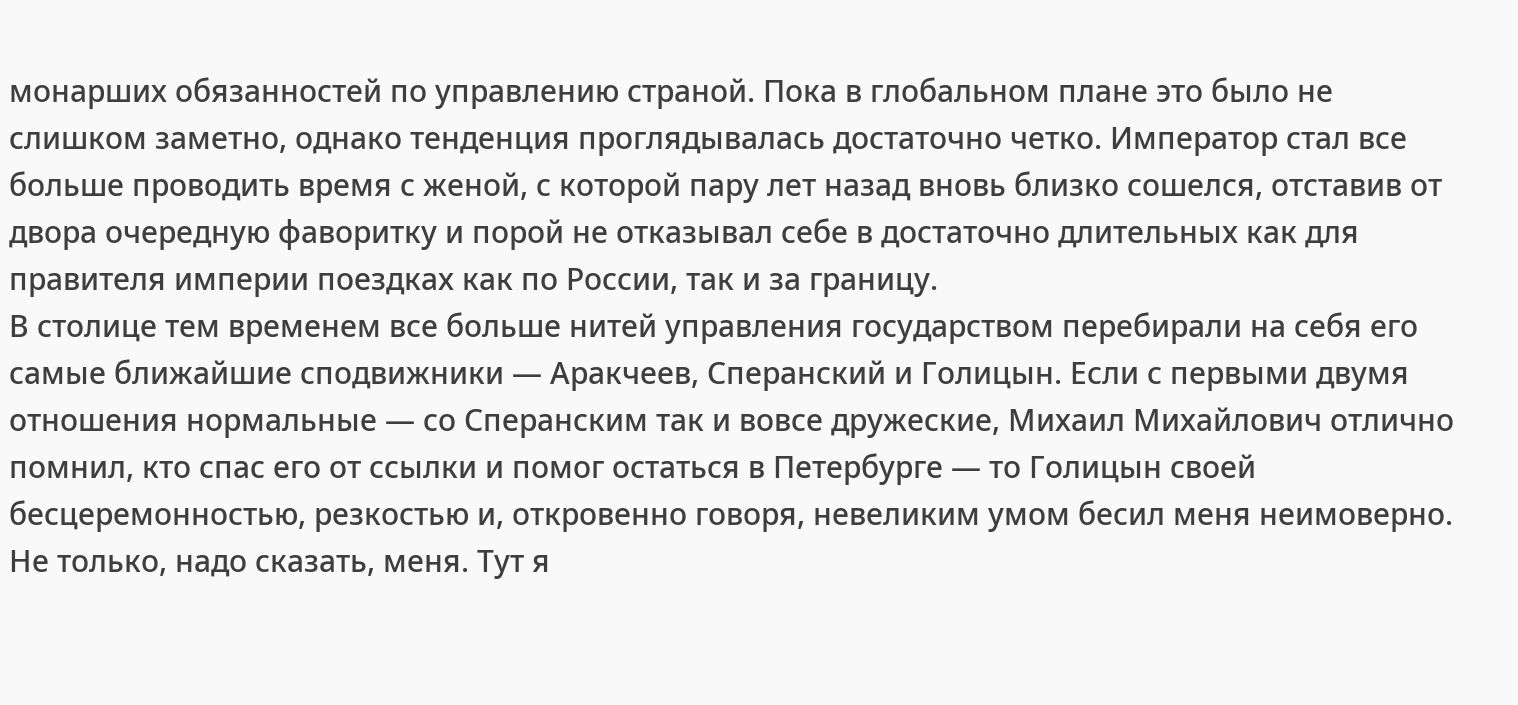монарших обязанностей по управлению страной. Пока в глобальном плане это было не слишком заметно, однако тенденция проглядывалась достаточно четко. Император стал все больше проводить время с женой, с которой пару лет назад вновь близко сошелся, отставив от двора очередную фаворитку и порой не отказывал себе в достаточно длительных как для правителя империи поездках как по России, так и за границу.
В столице тем временем все больше нитей управления государством перебирали на себя его самые ближайшие сподвижники — Аракчеев, Сперанский и Голицын. Если с первыми двумя отношения нормальные — со Сперанским так и вовсе дружеские, Михаил Михайлович отлично помнил, кто спас его от ссылки и помог остаться в Петербурге — то Голицын своей бесцеремонностью, резкостью и, откровенно говоря, невеликим умом бесил меня неимоверно.
Не только, надо сказать, меня. Тут я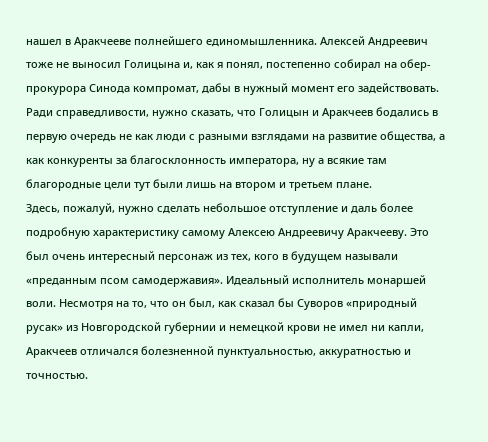нашел в Аракчееве полнейшего единомышленника. Алексей Андреевич тоже не выносил Голицына и, как я понял, постепенно собирал на обер-прокурора Синода компромат, дабы в нужный момент его задействовать. Ради справедливости, нужно сказать, что Голицын и Аракчеев бодались в первую очередь не как люди с разными взглядами на развитие общества, а как конкуренты за благосклонность императора, ну а всякие там благородные цели тут были лишь на втором и третьем плане.
Здесь, пожалуй, нужно сделать небольшое отступление и даль более подробную характеристику самому Алексею Андреевичу Аракчееву. Это был очень интересный персонаж из тех, кого в будущем называли «преданным псом самодержавия». Идеальный исполнитель монаршей воли. Несмотря на то, что он был, как сказал бы Суворов «природный русак» из Новгородской губернии и немецкой крови не имел ни капли, Аракчеев отличался болезненной пунктуальностью, аккуратностью и точностью.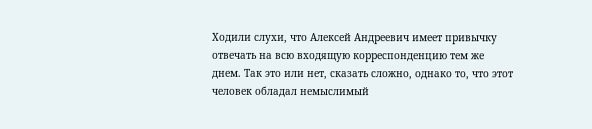Ходили слухи, что Алексей Андреевич имеет привычку отвечать на всю входящую корреспонденцию тем же днем. Так это или нет, сказать сложно, однако то, что этот человек обладал немыслимый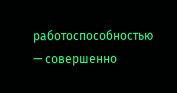работоспособностью — совершенно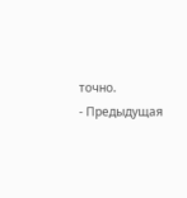точно.
- Предыдущая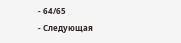- 64/65
- Следующая